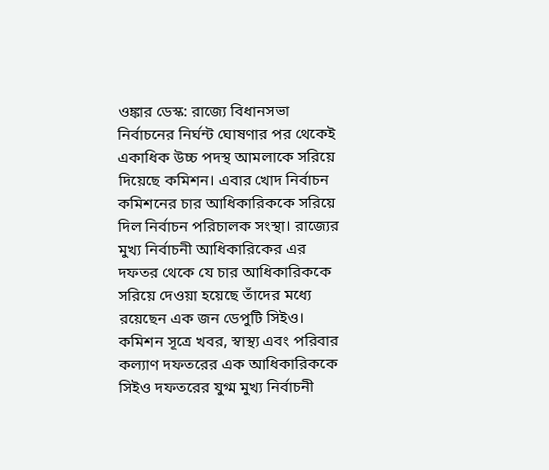ওঙ্কার ডেস্ক: রাজ্যে বিধানসভা নির্বাচনের নির্ঘন্ট ঘোষণার পর থেকেই একাধিক উচ্চ পদস্থ আমলাকে সরিয়ে দিয়েছে কমিশন। এবার খোদ নির্বাচন কমিশনের চার আধিকারিককে সরিয়ে দিল নির্বাচন পরিচালক সংস্থা। রাজ্যের মুখ্য নির্বাচনী আধিকারিকের এর দফতর থেকে যে চার আধিকারিককে সরিয়ে দেওয়া হয়েছে তাঁদের মধ্যে রয়েছেন এক জন ডেপুটি সিইও।
কমিশন সূত্রে খবর, স্বাস্থ্য এবং পরিবার কল্যাণ দফতরের এক আধিকারিককে সিইও দফতরের যুগ্ম মুখ্য নির্বাচনী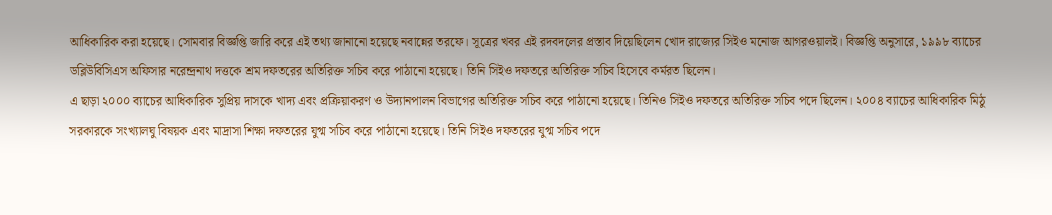আধিকারিক করা হয়েছে। সোমবার বিজ্ঞপ্তি জারি করে এই তথ্য জানানো হয়েছে নবান্নের তরফে। সূত্রের খবর এই রদবদলের প্রস্তাব দিয়েছিলেন খোদ রাজ্যের সিইও মনোজ আগরওয়ালই। বিজ্ঞপ্তি অনুসারে, ১৯৯৮ ব্যাচের ডব্লিউবিসিএস অফিসার নরেন্দ্রনাথ দত্তকে শ্রম দফতরের অতিরিক্ত সচিব করে পাঠানো হয়েছে। তিনি সিইও দফতরে অতিরিক্ত সচিব হিসেবে কর্মরত ছিলেন।
এ ছাড়া ২০০০ ব্যাচের আধিকারিক সুপ্রিয় দাসকে খাদ্য এবং প্রক্রিয়াকরণ ও উদ্যানপালন বিভাগের অতিরিক্ত সচিব করে পাঠানো হয়েছে। তিনিও সিইও দফতরে অতিরিক্ত সচিব পদে ছিলেন। ২০০৪ ব্যাচের আধিকারিক মিঠু সরকারকে সংখ্যালঘু বিষয়ক এবং মাদ্রাসা শিক্ষা দফতরের যুগ্ম সচিব করে পাঠানো হয়েছে। তিনি সিইও দফতরের যুগ্ম সচিব পদে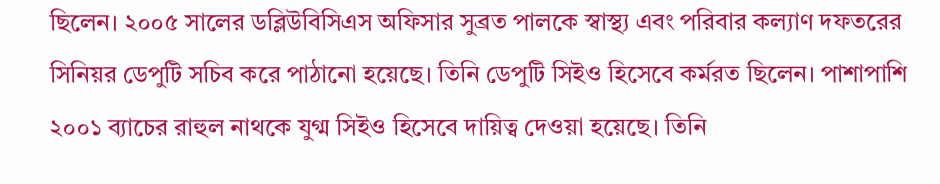ছিলেন। ২০০৫ সালের ডব্লিউবিসিএস অফিসার সুব্রত পালকে স্বাস্থ্য এবং পরিবার কল্যাণ দফতরের সিনিয়র ডেপুটি সচিব করে পাঠানো হয়েছে। তিনি ডেপুটি সিইও হিসেবে কর্মরত ছিলেন। পাশাপাশি ২০০১ ব্যাচের রাহুল নাথকে যুগ্ম সিইও হিসেবে দায়িত্ব দেওয়া হয়েছে। তিনি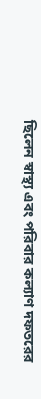ছিলেন স্বাস্থ্য এবং পরিবার কল্যাণ দফতরের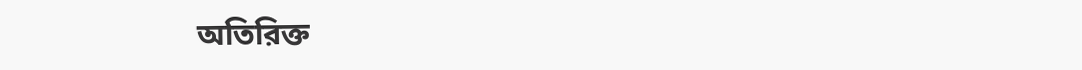অতিরিক্ত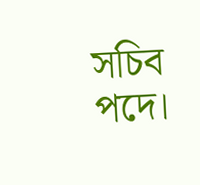সচিব পদে।